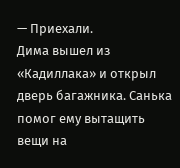— Приехали.
Дима вышел из «Кадиллака» и открыл дверь багажника. Санька помог ему вытащить вещи на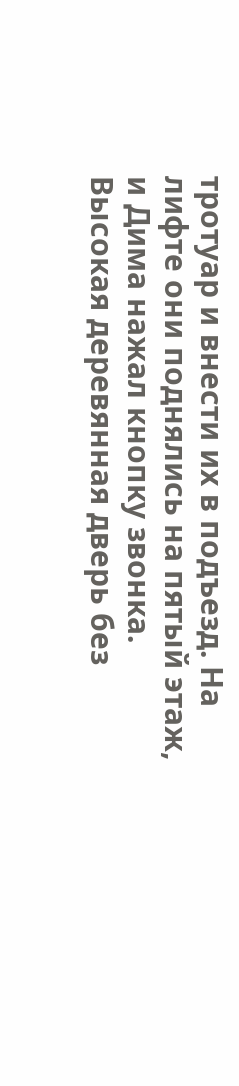тротуар и внести их в подъезд. На лифте они поднялись на пятый этаж, и Дима нажал кнопку звонка. Высокая деревянная дверь без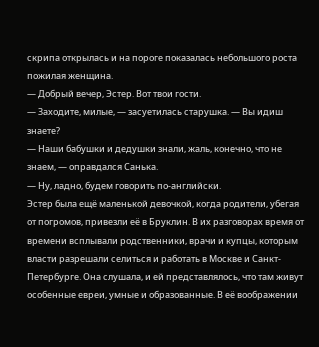скрипа открылась и на пороге показалась небольшого роста пожилая женщина.
— Добрый вечер, Эстер. Вот твои гости.
— Заходите, милые, — засуетилась старушка. — Вы идиш знаете?
— Наши бабушки и дедушки знали, жаль, конечно, что не знаем, — оправдался Санька.
— Ну, ладно, будем говорить по-английски.
Эстер была ещё маленькой девочкой, когда родители, убегая от погромов, привезли её в Бруклин. В их разговорах время от времени всплывали родственники, врачи и купцы, которым власти разрешали селиться и работать в Москве и Санкт-Петербурге. Она слушала, и ей представлялось, что там живут особенные евреи, умные и образованные. В её воображении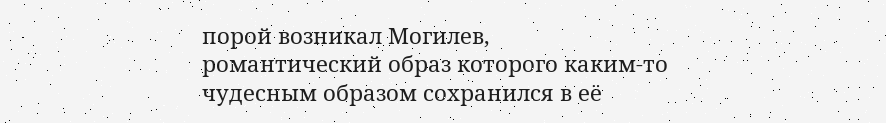порой возникал Могилев, романтический образ которого каким-то чудесным образом сохранился в её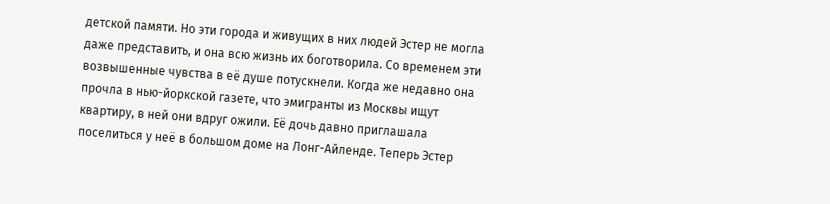детской памяти. Но эти города и живущих в них людей Эстер не могла даже представить, и она всю жизнь их боготворила. Со временем эти возвышенные чувства в её душе потускнели. Когда же недавно она прочла в нью-йоркской газете, что эмигранты из Москвы ищут квартиру, в ней они вдруг ожили. Её дочь давно приглашала поселиться у неё в большом доме на Лонг-Айленде. Теперь Эстер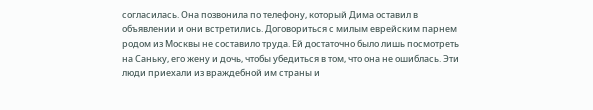согласилась. Она позвонила по телефону, который Дима оставил в объявлении и они встретились. Договориться с милым еврейским парнем родом из Москвы не составило труда. Ей достаточно было лишь посмотреть на Саньку, его жену и дочь, чтобы убедиться в том, что она не ошиблась. Эти люди приехали из враждебной им страны и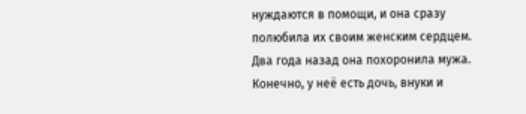нуждаются в помощи, и она сразу полюбила их своим женским сердцем. Два года назад она похоронила мужа. Конечно, у неё есть дочь, внуки и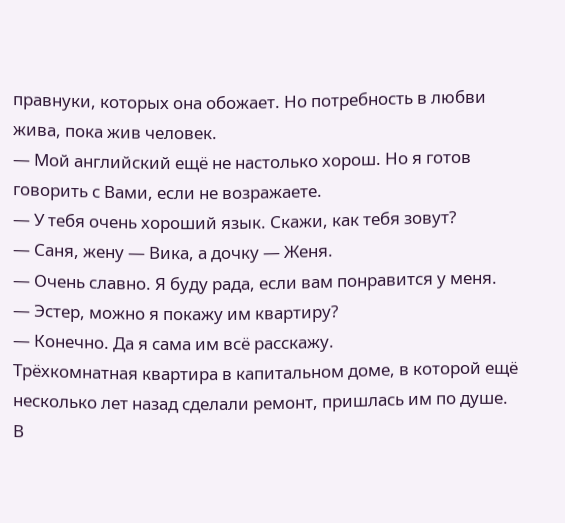правнуки, которых она обожает. Но потребность в любви жива, пока жив человек.
— Мой английский ещё не настолько хорош. Но я готов говорить с Вами, если не возражаете.
— У тебя очень хороший язык. Скажи, как тебя зовут?
— Саня, жену — Вика, а дочку — Женя.
— Очень славно. Я буду рада, если вам понравится у меня.
— Эстер, можно я покажу им квартиру?
— Конечно. Да я сама им всё расскажу.
Трёхкомнатная квартира в капитальном доме, в которой ещё несколько лет назад сделали ремонт, пришлась им по душе. В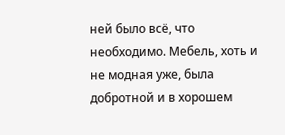ней было всё, что необходимо. Мебель, хоть и не модная уже, была добротной и в хорошем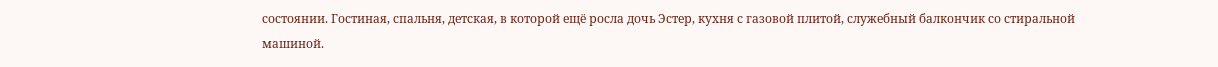состоянии. Гостиная, спальня, детская, в которой ещё росла дочь Эстер, кухня с газовой плитой, служебный балкончик со стиральной машиной.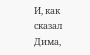И, как сказал Дима,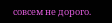совсем не дорого.